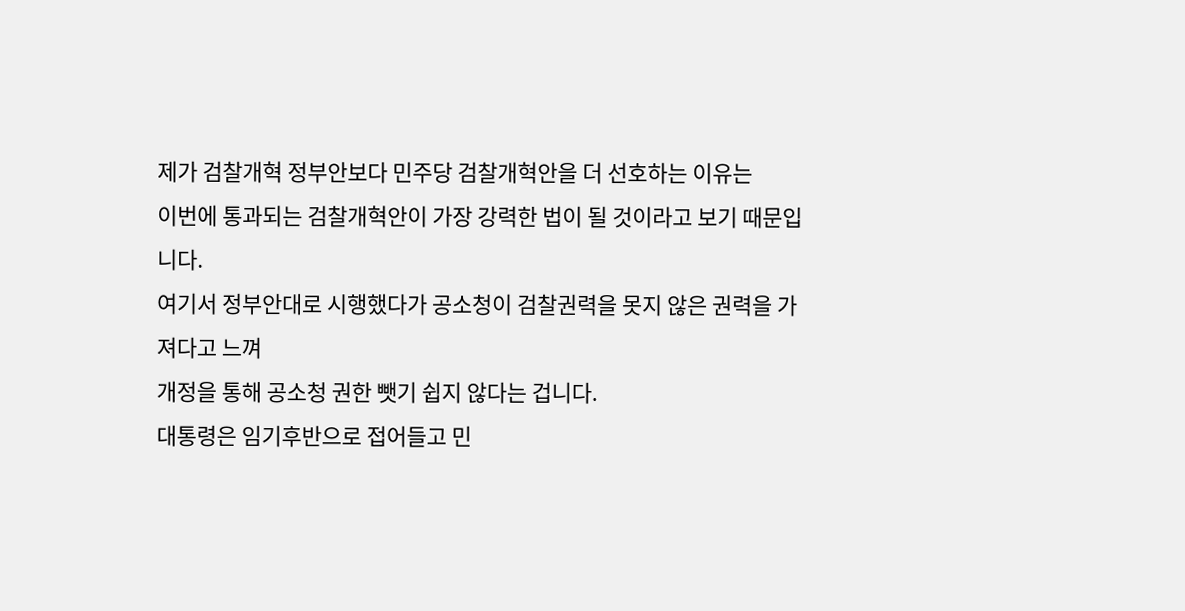제가 검찰개혁 정부안보다 민주당 검찰개혁안을 더 선호하는 이유는
이번에 통과되는 검찰개혁안이 가장 강력한 법이 될 것이라고 보기 때문입니다.
여기서 정부안대로 시행했다가 공소청이 검찰권력을 못지 않은 권력을 가져다고 느껴
개정을 통해 공소청 권한 뺏기 쉽지 않다는 겁니다.
대통령은 임기후반으로 접어들고 민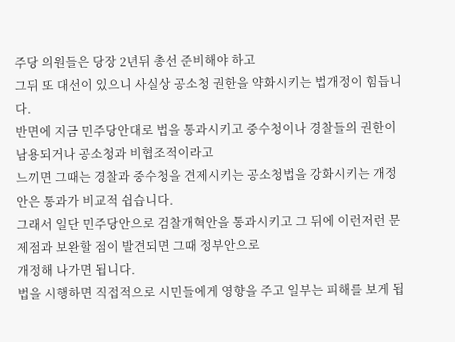주당 의원들은 당장 2년뒤 총선 준비해야 하고
그뒤 또 대선이 있으니 사실상 공소청 권한을 약화시키는 법개정이 힘듭니다.
반면에 지금 민주당안대로 법을 통과시키고 중수청이나 경찰들의 권한이 남용되거나 공소청과 비협조적이라고
느끼면 그때는 경찰과 중수청을 견제시키는 공소청법을 강화시키는 개정안은 통과가 비교적 쉽습니다.
그래서 일단 민주당안으로 검찰개혁안을 통과시키고 그 뒤에 이런저런 문제점과 보완할 점이 발견되면 그때 정부안으로
개정해 나가면 됩니다.
법을 시행하면 직접적으로 시민들에게 영향을 주고 일부는 피해를 보게 됩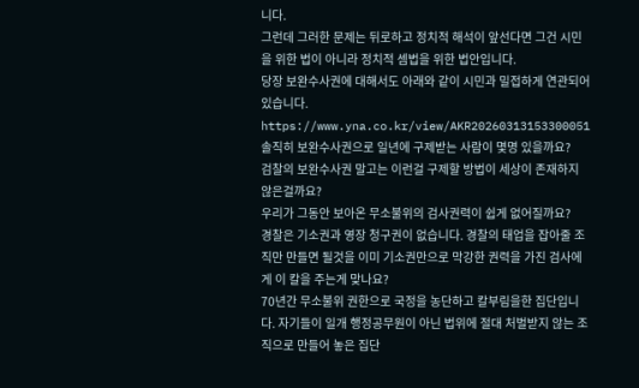니다.
그런데 그러한 문제는 뒤로하고 정치적 해석이 앞선다면 그건 시민을 위한 법이 아니라 정치적 셈법을 위한 법안입니다.
당장 보완수사권에 대해서도 아래와 같이 시민과 밀접하게 연관되어 있습니다.
https://www.yna.co.kr/view/AKR20260313153300051
솔직히 보완수사권으로 일년에 구제받는 사람이 몇명 있을까요?
검찰의 보완수사권 말고는 이런걸 구제할 방법이 세상이 존재하지 않은걸까요?
우리가 그동안 보아온 무소불위의 검사권력이 쉽게 없어질까요?
경찰은 기소권과 영장 청구권이 없습니다. 경찰의 태업을 잡아줄 조직만 만들면 될것을 이미 기소권만으로 막강한 권력을 가진 검사에게 이 칼을 주는게 맞나요?
70년간 무소불위 권한으로 국정을 농단하고 칼부림을한 집단입니다. 자기들이 일개 행정공무원이 아닌 법위에 절대 처벌받지 않는 조직으로 만들어 놓은 집단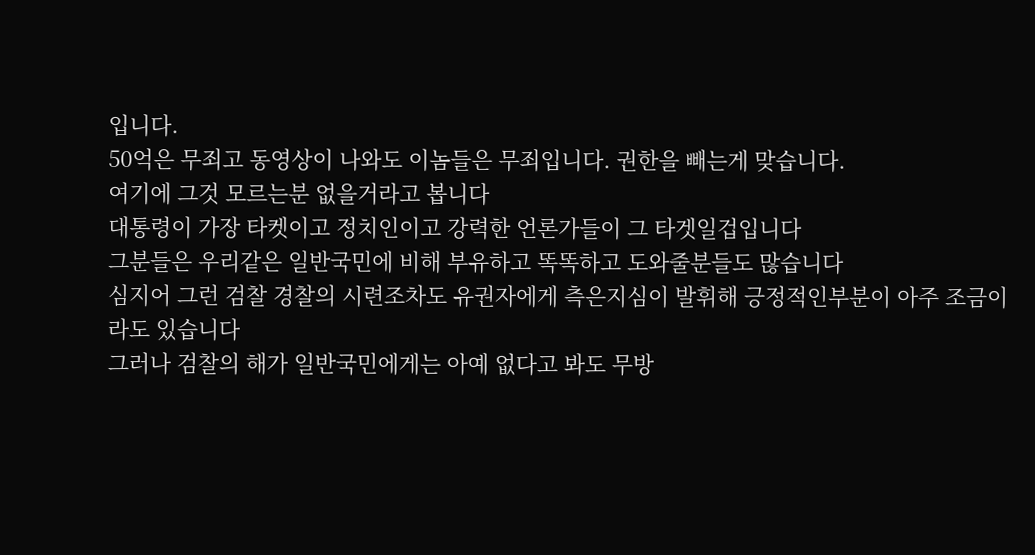입니다.
50억은 무죄고 동영상이 나와도 이놈들은 무죄입니다. 권한을 빼는게 맞습니다.
여기에 그것 모르는분 없을거라고 봅니다
대통령이 가장 타켓이고 정치인이고 강력한 언론가들이 그 타겟일겁입니다
그분들은 우리같은 일반국민에 비해 부유하고 똑똑하고 도와줄분들도 많습니다
심지어 그런 검찰 경찰의 시련조차도 유권자에게 측은지심이 발휘해 긍정적인부분이 아주 조금이라도 있습니다
그러나 검찰의 해가 일반국민에게는 아예 없다고 봐도 무방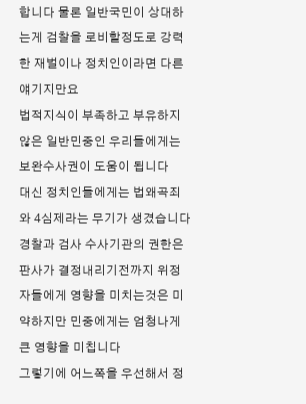합니다 물론 일반국민이 상대하는게 검찰을 로비할정도로 강력한 재벌이나 정치인이라면 다른얘기지만요
법적지식이 부족하고 부유하지않은 일반민중인 우리들에게는 보완수사권이 도움이 됩니다
대신 정치인들에게는 법왜곡죄와 4심제라는 무기가 생겼습니다
경찰과 검사 수사기관의 권한은 판사가 결정내리기전까지 위정자들에게 영향을 미치는것은 미약하지만 민중에게는 엄청나게 큰 영향을 미칩니다
그렇기에 어느쪽을 우선해서 정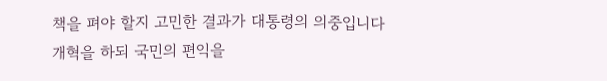책을 펴야 할지 고민한 결과가 대통령의 의중입니다
개혁을 하되 국민의 편익을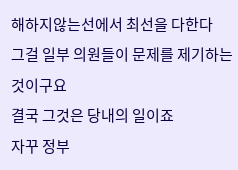해하지않는선에서 최선을 다한다
그걸 일부 의원들이 문제를 제기하는 것이구요
결국 그것은 당내의 일이죠
자꾸 정부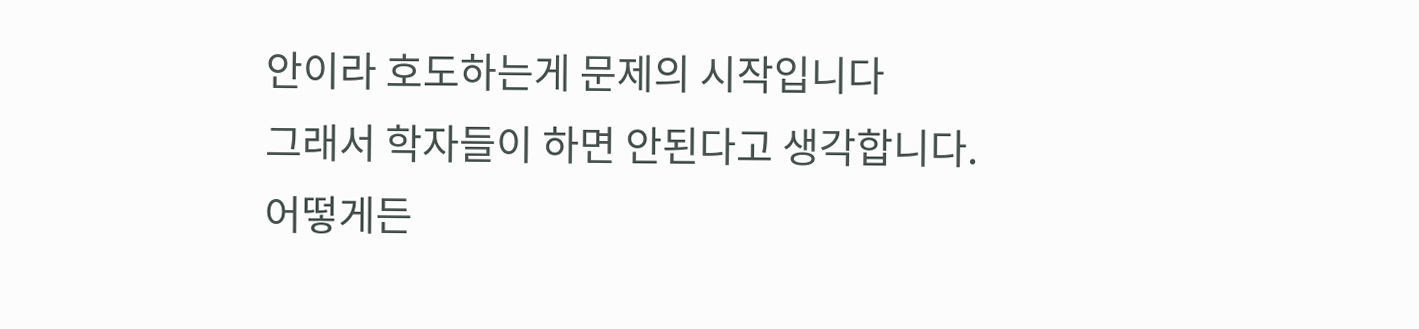안이라 호도하는게 문제의 시작입니다
그래서 학자들이 하면 안된다고 생각합니다.
어떻게든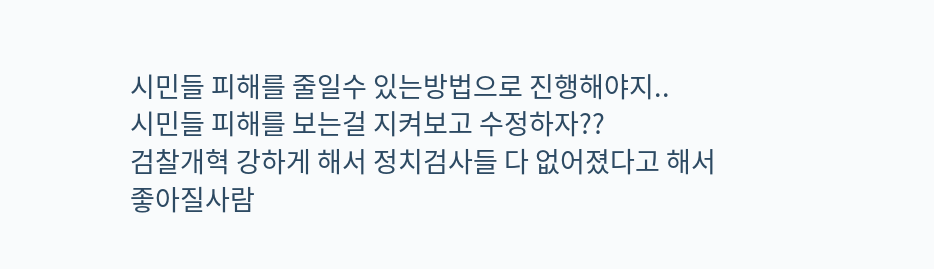시민들 피해를 줄일수 있는방법으로 진행해야지..
시민들 피해를 보는걸 지켜보고 수정하자??
검찰개혁 강하게 해서 정치검사들 다 없어졌다고 해서
좋아질사람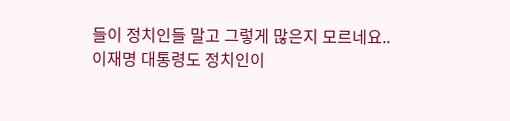들이 정치인들 말고 그렇게 많은지 모르네요..
이재명 대통령도 정치인이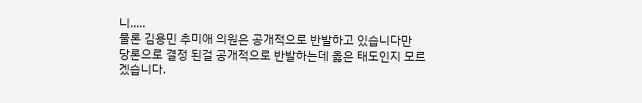니.....
물론 김용민 추미애 의원은 공개적으로 반발하고 있습니다만
당론으로 결정 된걸 공개적으로 반발하는데 옳은 태도인지 모르겠습니다.